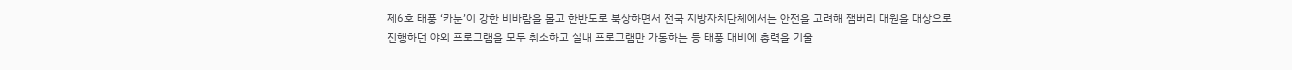제6호 태풍 ‘카눈’이 강한 비바람을 몰고 한반도로 북상하면서 전국 지방자치단체에서는 안전을 고려해 잼버리 대원을 대상으로 진행하던 야외 프로그램을 모두 취소하고 실내 프로그램만 가동하는 등 태풍 대비에 총력을 기울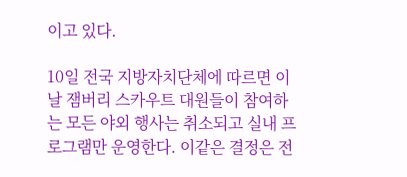이고 있다.

10일 전국 지방자치단체에 따르면 이날 잼버리 스카우트 대원들이 참여하는 모든 야외 행사는 취소되고 실내 프로그램만 운영한다. 이같은 결정은 전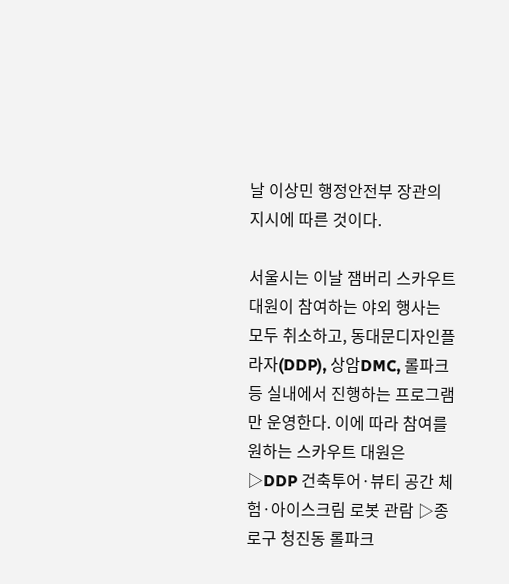날 이상민 행정안전부 장관의 지시에 따른 것이다.

서울시는 이날 잼버리 스카우트 대원이 참여하는 야외 행사는 모두 취소하고, 동대문디자인플라자(DDP), 상암DMC, 롤파크 등 실내에서 진행하는 프로그램만 운영한다. 이에 따라 참여를 원하는 스카우트 대원은 ▷DDP 건축투어·뷰티 공간 체험·아이스크림 로봇 관람 ▷종로구 청진동 롤파크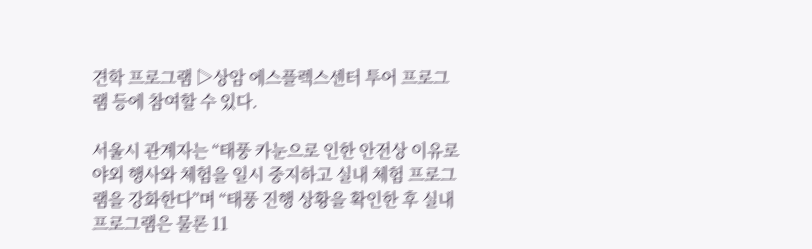견학 프로그램 ▷상암 에스플렉스센터 투어 프로그램 등에 참여할 수 있다.

서울시 관계자는 “태풍 카눈으로 인한 안전상 이유로 야외 행사와 체험을 일시 중지하고 실내 체험 프로그램을 강화한다”며 “태풍 진행 상황을 확인한 후 실내 프로그램은 물론 11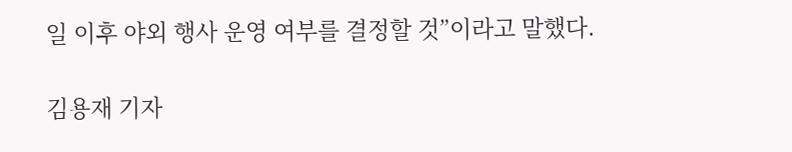일 이후 야외 행사 운영 여부를 결정할 것”이라고 말했다.

김용재 기자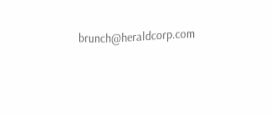brunch@heraldcorp.com